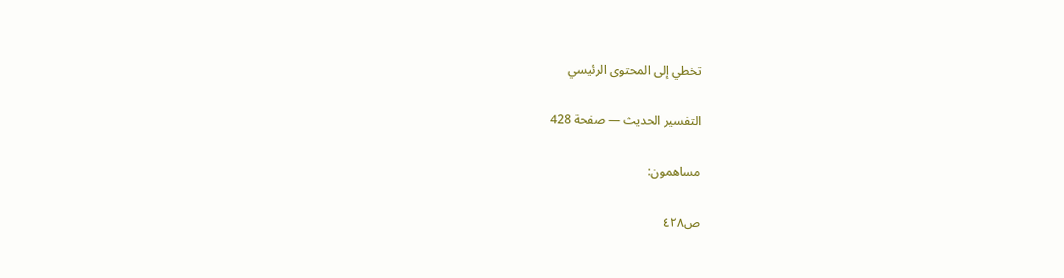تخطي إلى المحتوى الرئيسي

التفسير الحديث — صفحة 428

مساهمون:

ص٤٢٨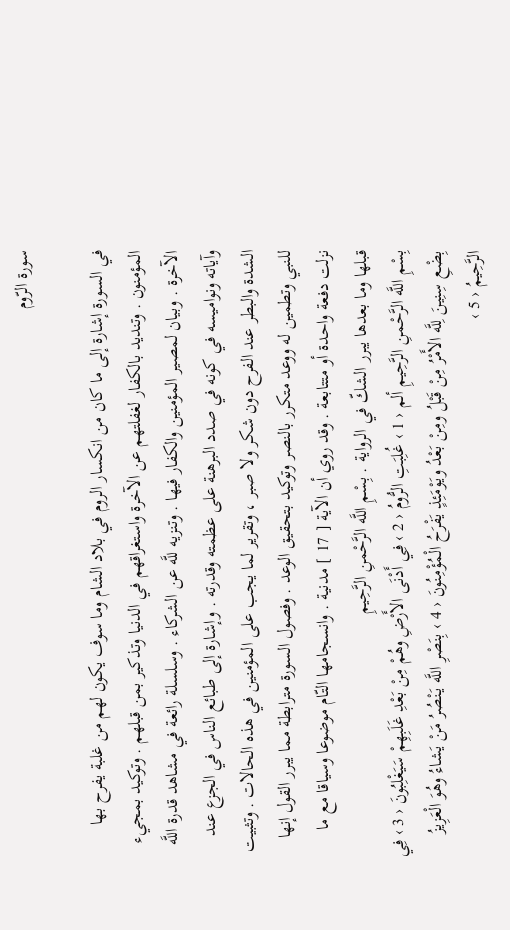سورة الرّوم

في السورة إشارة إلى ما كان من انكسار الروم في بلاد الشام وما سوف يكون لهم من غلبة يفرح بها المؤمنون . وتنديد بالكفار لغفلتهم عن الآخرة واستغراقهم في الدنيا وتذكير بمن قبلهم . وتوكيد بمجيء الآخرة . وبيان لمصير المؤمنين والكفار فيها . وتنزيه للَّه عن الشركاء . وسلسلة رائعة في مشاهد قدرة اللَّه وآياته ونواميسه في كونه في صدد البرهنة على عظمته وقدرته . وإشارة إلى طبائع الناس في الجزع عند الشدة والبطر عند الفرح دون شكر ولا صبر ، وتقرير لما يجب على المؤمنين في هذه الحالات . وتثبيت للنبي وتطمين له ووعد متكرر بالنصر وتوكيد بتحقيق الوعد . وفصول السورة مترابطة مما يبرر القول إنها نزلت دفعة واحدة أو متتابعة . وقد روي أن الآية [ 17 ] مدنية . وانسجامها التّام موضوعا وسياقا مع ما قبلها وما بعدها يبرر الشكّ في الرواية . بِسْمِ اللَّه الرَّحْمنِ الرَّحِيمِ
بِسْمِ اللَّه الرَّحْمنِ الرَّحِيمِ ألم ‹ 1 › غُلِبَتِ الرُّومُ ‹ 2 › فِي أَدْنَى الأَرْضِ وهُمْ مِنْ بَعْدِ غَلَبِهِمْ سَيَغْلِبُونَ ‹ 3 › فِي بِضْعِ سِنِينَ لِلَّه الأَمْرُ مِنْ قَبْلُ ومِنْ بَعْدُ ويَوْمَئِذٍ يَفْرَحُ الْمُؤْمِنُونَ ‹ 4 › بِنَصْرِ اللَّه يَنْصُرُ مَنْ يَشاءُ وهُوَ الْعَزِيزُ الرَّحِيمُ ‹ 5 ›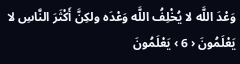وَعْدَ اللَّه لا يُخْلِفُ اللَّه وَعْدَه ولكِنَّ أَكْثَرَ النَّاسِ لا يَعْلَمُونَ ‹ 6 › يَعْلَمُونَ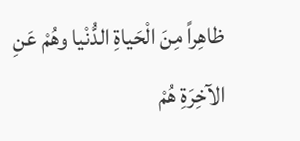ظاهِراً مِنَ الْحَياةِ الدُّنْيا وهُمْ عَنِ الآخِرَةِ هُمْ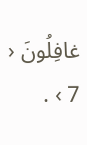غافِلُونَ ‹ 7 › .